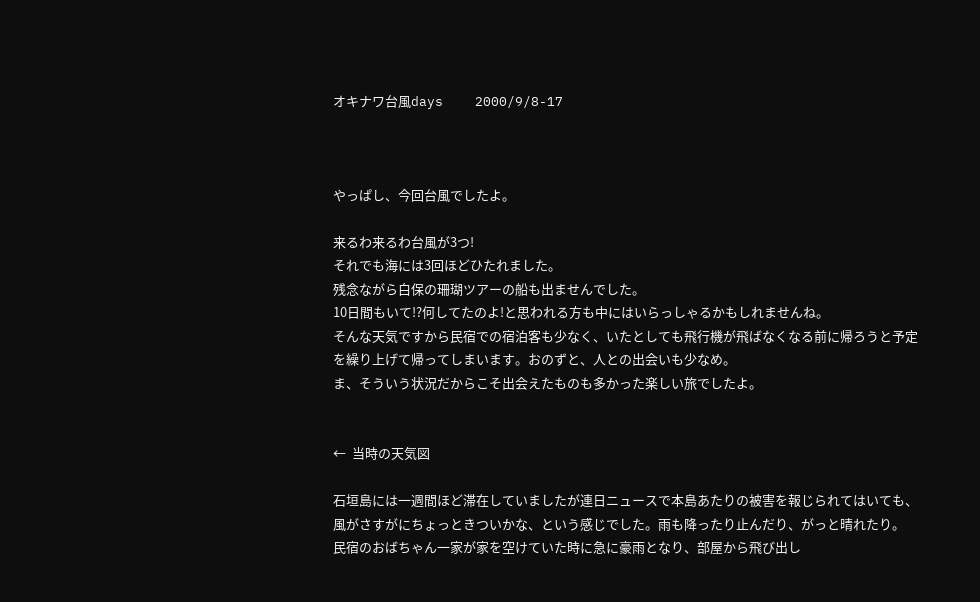オキナワ台風days    2000/9/8-17



やっぱし、今回台風でしたよ。

来るわ来るわ台風が3つ!
それでも海には3回ほどひたれました。
残念ながら白保の珊瑚ツアーの船も出ませんでした。
10日間もいて!?何してたのよ!と思われる方も中にはいらっしゃるかもしれませんね。
そんな天気ですから民宿での宿泊客も少なく、いたとしても飛行機が飛ばなくなる前に帰ろうと予定を繰り上げて帰ってしまいます。おのずと、人との出会いも少なめ。
ま、そういう状況だからこそ出会えたものも多かった楽しい旅でしたよ。


←  当時の天気図

石垣島には一週間ほど滞在していましたが連日ニュースで本島あたりの被害を報じられてはいても、
風がさすがにちょっときついかな、という感じでした。雨も降ったり止んだり、がっと晴れたり。
民宿のおばちゃん一家が家を空けていた時に急に豪雨となり、部屋から飛び出し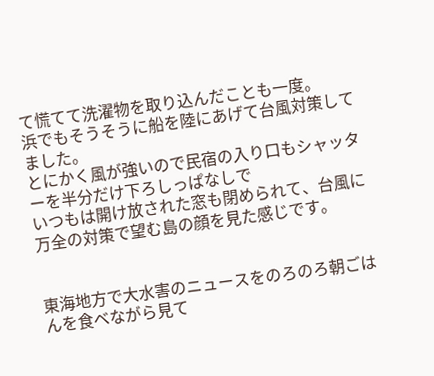て慌てて洗濯物を取り込んだことも一度。
浜でもそうそうに船を陸にあげて台風対策してました。
とにかく風が強いので民宿の入り口もシャッターを半分だけ下ろしっぱなしで
いつもは開け放された窓も閉められて、台風に万全の対策で望む島の顔を見た感じです。


東海地方で大水害のニュースをのろのろ朝ごはんを食べながら見て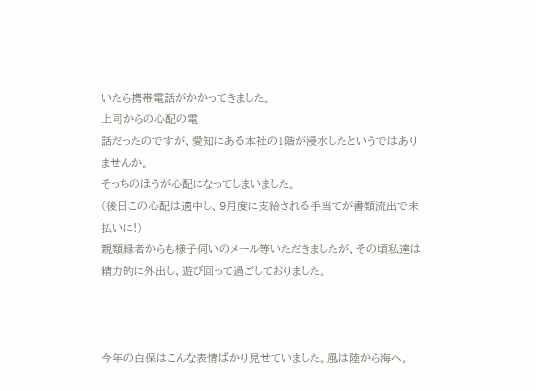いたら携帯電話がかかってきました。
上司からの心配の電
話だったのですが、愛知にある本社の1階が浸水したというではありませんか。
そっちのほうが心配になってしまいました。
(後日この心配は適中し、9月度に支給される手当てが書類流出で未払いに!)
親類縁者からも様子伺いのメール等いただきましたが、その頃私達は精力的に外出し、遊び回って過ごしておりました。



今年の白保はこんな表情ばかり見せていました。風は陸から海へ。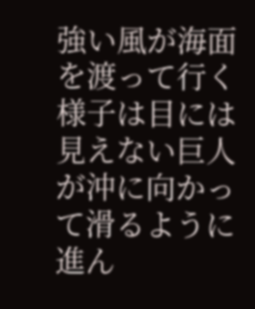強い風が海面を渡って行く様子は目には見えない巨人が沖に向かって滑るように進ん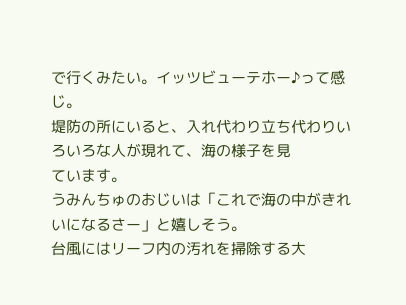で行くみたい。イッツビューテホー♪って感じ。
堤防の所にいると、入れ代わり立ち代わりいろいろな人が現れて、海の様子を見
ています。
うみんちゅのおじいは「これで海の中がきれいになるさー」と嬉しそう。
台風にはリーフ内の汚れを掃除する大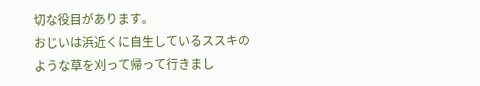切な役目があります。
おじいは浜近くに自生しているススキのような草を刈って帰って行きまし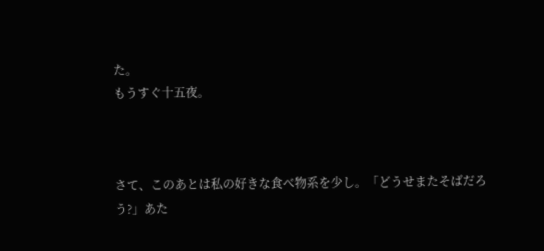た。
もうすぐ十五夜。



さて、このあとは私の好きな食べ物系を少し。「どうせまたそばだろう?」あた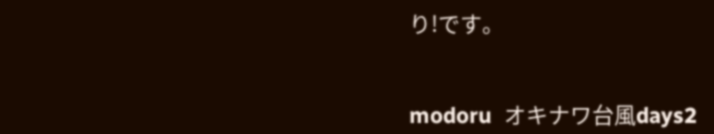り!です。


modoru  オキナワ台風days2